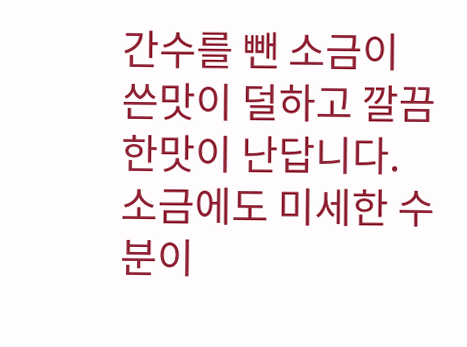간수를 뺀 소금이 쓴맛이 덜하고 깔끔한맛이 난답니다.
소금에도 미세한 수분이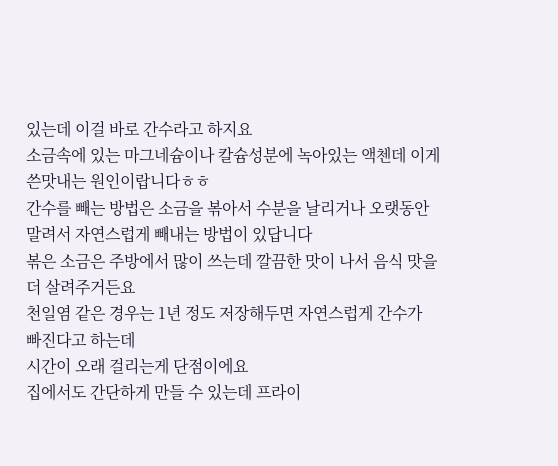있는데 이걸 바로 간수라고 하지요
소금속에 있는 마그네슘이나 칼슘성분에 녹아있는 액첸데 이게 쓴맛내는 원인이랍니다ㅎㅎ
간수를 빼는 방법은 소금을 볶아서 수분을 날리거나 오랫동안 말려서 자연스럽게 빼내는 방법이 있답니다
볶은 소금은 주방에서 많이 쓰는데 깔끔한 맛이 나서 음식 맛을 더 살려주거든요
천일염 같은 경우는 1년 정도 저장해두면 자연스럽게 간수가 빠진다고 하는데
시간이 오래 걸리는게 단점이에요
집에서도 간단하게 만들 수 있는데 프라이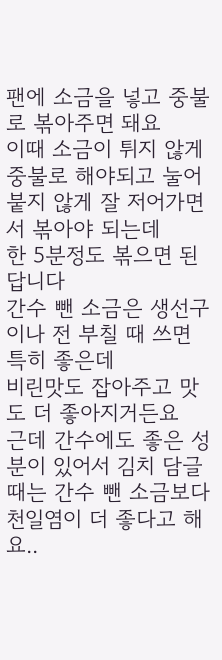팬에 소금을 넣고 중불로 볶아주면 돼요
이때 소금이 튀지 않게 중불로 해야되고 눌어붙지 않게 잘 저어가면서 볶아야 되는데
한 5분정도 볶으면 된답니다
간수 뺀 소금은 생선구이나 전 부칠 때 쓰면 특히 좋은데
비린맛도 잡아주고 맛도 더 좋아지거든요
근데 간수에도 좋은 성분이 있어서 김치 담글때는 간수 뺀 소금보다 천일염이 더 좋다고 해요..